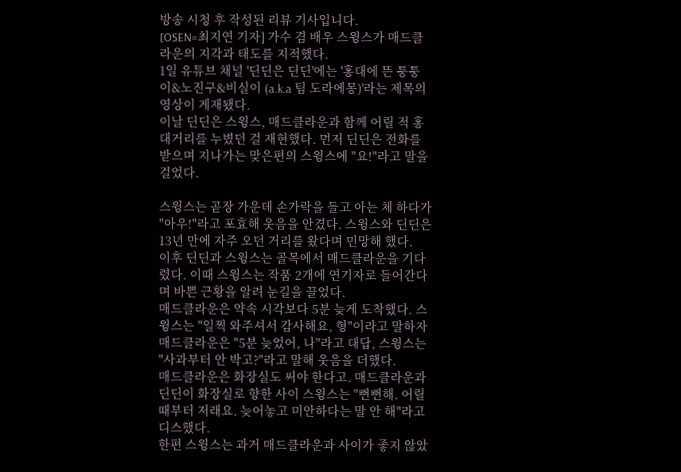방송 시청 후 작성된 리뷰 기사입니다.
[OSEN=최지연 기자] 가수 겸 배우 스윙스가 매드클라운의 지각과 태도를 지적했다.
1일 유튜브 채널 '딘딘은 딘딘'에는 '홍대에 뜬 퉁퉁이&노진구&비실이 (a.k.a 팀 도라에몽)'라는 제목의 영상이 게재됐다.
이날 딘딘은 스윙스, 매드클라운과 함께 어릴 적 홍대거리를 누볐던 걸 재현했다. 먼저 딘딘은 전화를 받으며 지나가는 맞은편의 스윙스에 "요!"라고 말을 걸었다.

스윙스는 곧장 가운데 손가락을 들고 아는 체 하다가 "아우!"라고 포효해 웃음을 안겼다. 스윙스와 딘딘은 13년 만에 자주 오던 거리를 왔다며 민망해 했다.
이후 딘딘과 스윙스는 골목에서 매드클라운을 기다렸다. 이때 스윙스는 작품 2개에 연기자로 들어간다며 바쁜 근황을 알려 눈길을 끌었다.
매드클라운은 약속 시각보다 5분 늦게 도착했다. 스윙스는 "일찍 와주셔서 감사해요, 형"이라고 말하자 매드클라운은 "5분 늦었어, 나"라고 대답, 스윙스는 "사과부터 안 박고?"라고 말해 웃음을 더했다.
매드클라운은 화장실도 써야 한다고. 매드클라운과 딘딘이 화장실로 향한 사이 스윙스는 "뻔뻔해. 어릴 때부터 저래요. 늦어놓고 미안하다는 말 안 해"라고 디스했다.
한편 스윙스는 과거 매드클라운과 사이가 좋지 않았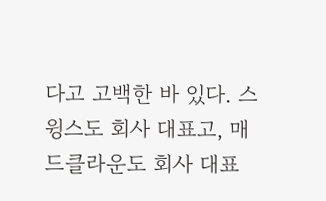다고 고백한 바 있다. 스윙스도 회사 대표고, 매드클라운도 회사 대표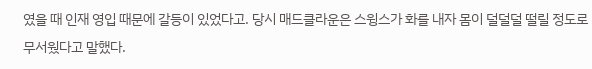였을 때 인재 영입 때문에 갈등이 있었다고. 당시 매드클라운은 스윙스가 화를 내자 몸이 덜덜덜 떨릴 정도로 무서웠다고 말했다.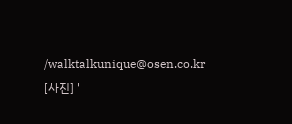/walktalkunique@osen.co.kr
[사진] '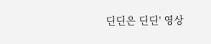딘딘은 딘딘' 영상